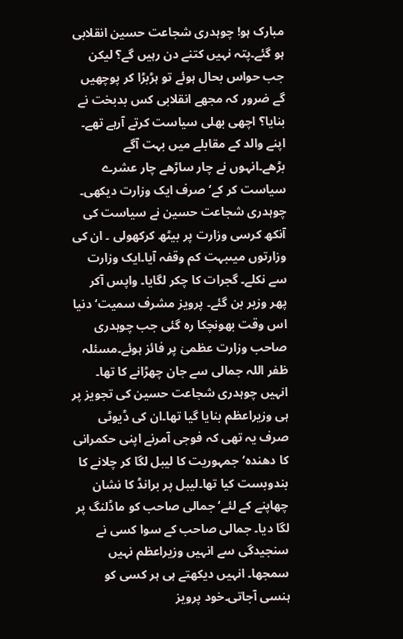مبارک ہو! چوہدری شجاعت حسین انقلابی ہو گئے۔پتہ نہیں کتنے دن رہیں گے؟ لیکن جب حواس بحال ہوئے تو ہڑبڑا کر پوچھیں گے ضرور کہ مجھے انقلابی کس بدبخت نے بنایا؟ اچھی بھلی سیاست کرتے آرہے تھے۔ اپنے والد کے مقابلے میں بہت آگے بڑھے۔انہوں نے چار ساڑھے چار عشرے سیاست کر کے‘ صرف ایک وزارت دیکھی۔ چوہدری شجاعت حسین نے سیاست کی آنکھ کرسی وزارت پر بیٹھ کرکھولی ۔ ان کی وزارتوں میںبہت کم وقفہ آیا۔ایک وزارت سے نکلے۔ گجرات کا چکر لگایا۔ واپس آکر پھر وزیر بن گئے۔ پرویز مشرف سمیت‘ دنیا اس وقت بھونچکا رہ گئی جب چوہدری صاحب وزارت عظمیٰ پر فائز ہوئے۔مسئلہ ظفر اللہ جمالی سے جان چھڑانے کا تھا۔ انہیں چوہدری شجاعت حسین کی تجویز پر ہی وزیراعظم بنایا گیا تھا۔ان کی ڈیوٹی صرف یہ تھی کہ فوجی آمرنے اپنی حکمرانی کا دھندہ‘ جمہوریت کا لیبل لگا کر چلانے کا بندوبست کیا تھا۔لیبل پر برانڈ کا نشان چھاپنے کے لئے‘ جمالی صاحب کو ماڈلنگ پر لگا دیا۔ جمالی صاحب کے سوا کسی نے سنجیدگی سے انہیں وزیراعظم نہیں سمجھا۔ انہیں دیکھتے ہی ہر کسی کو ہنسی آجاتی۔خود پرویز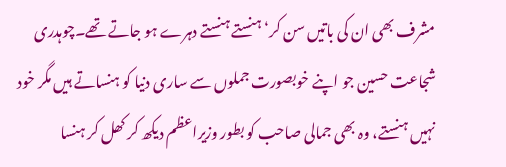مشرف بھی ان کی باتیں سن کر‘ ہنستے ہنستے دہرے ہو جاتے تھے۔چوہدری شجاعت حسین جو اپنے خوبصورت جملوں سے ساری دنیا کو ہنساتے ہیں مگر خود نہیں ہنستے، وہ بھی جمالی صاحب کو بطور وزیراعظم دیکھ کر کھل کر ہنسا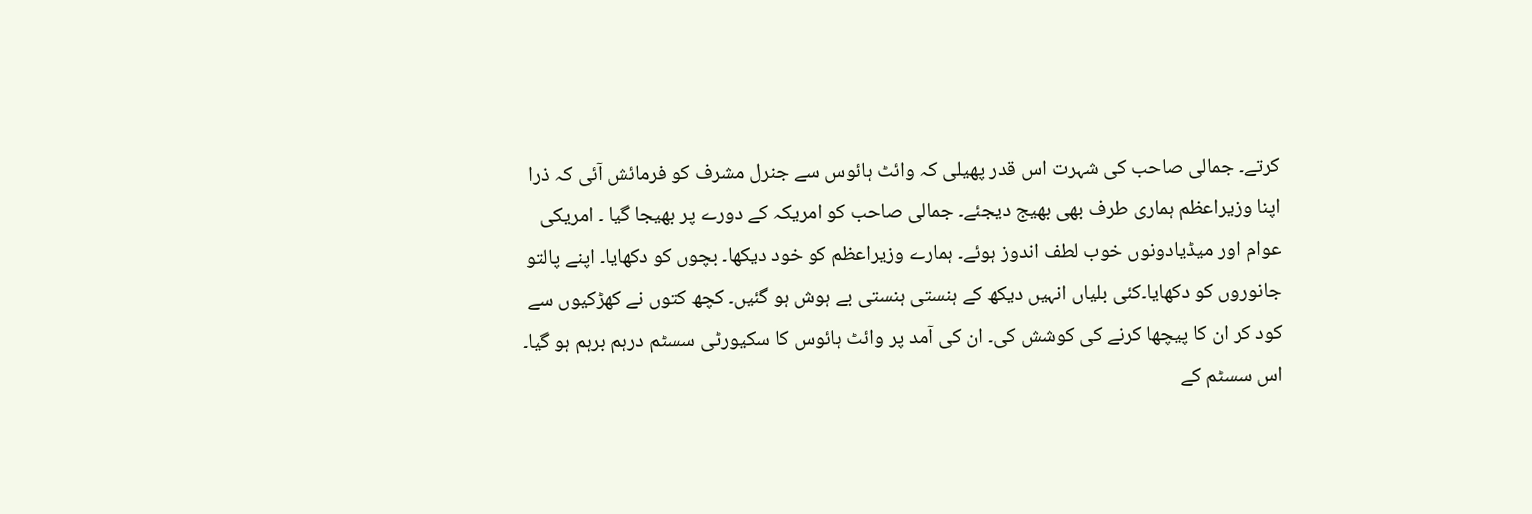کرتے۔ جمالی صاحب کی شہرت اس قدر پھیلی کہ وائٹ ہائوس سے جنرل مشرف کو فرمائش آئی کہ ذرا اپنا وزیراعظم ہماری طرف بھی بھیج دیجئے۔ جمالی صاحب کو امریکہ کے دورے پر بھیجا گیا ۔ امریکی عوام اور میڈیادونوں خوب لطف اندوز ہوئے۔ ہمارے وزیراعظم کو خود دیکھا۔ بچوں کو دکھایا۔ اپنے پالتو جانوروں کو دکھایا۔کئی بلیاں انہیں دیکھ کے ہنستی ہنستی بے ہوش ہو گئیں۔ کچھ کتوں نے کھڑکیوں سے کود کر ان کا پیچھا کرنے کی کوشش کی۔ ان کی آمد پر وائٹ ہائوس کا سکیورٹی سسٹم درہم برہم ہو گیا۔ اس سسٹم کے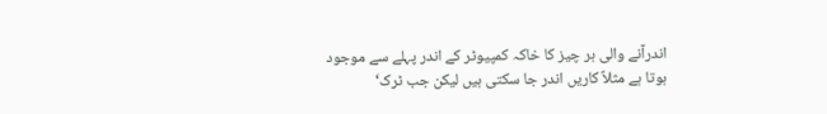اندرآنے والی ہر چیز کا خاکہ کمپیوٹر کے اندر پہلے سے موجود ہوتا ہے مثلاً کاریں اندر جا سکتی ہیں لیکن جب ٹرک‘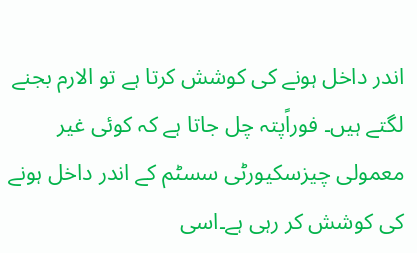اندر داخل ہونے کی کوشش کرتا ہے تو الارم بجنے لگتے ہیں۔ فوراًپتہ چل جاتا ہے کہ کوئی غیر معمولی چیزسکیورٹی سسٹم کے اندر داخل ہونے کی کوشش کر رہی ہے۔اسی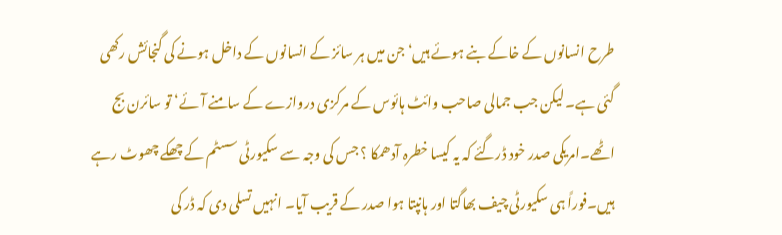طرح انسانوں کے خاکے بنے ہوئے ہیں‘ جن میں ہر سائز کے انسانوں کے داخل ہونے کی گنجائش رکھی گئی ہے۔ لیکن جب جمالی صاحب وائٹ ہائوس کے مرکزی دروازے کے سامنے آئے‘ تو سائرن بج اٹھے۔امریکی صدر خود ڈرگئے کہ یہ کیسا خطرہ آدھمکا ؟ جس کی وجہ سے سکیورٹی سسٹم کے چھکے چھوٹ رہے ہیں۔فوراً ہی سکیورٹی چیف بھاگتا اور ہانپتا ہوا صدر کے قریب آیا۔ انہیں تسلی دی کہ ڈر کی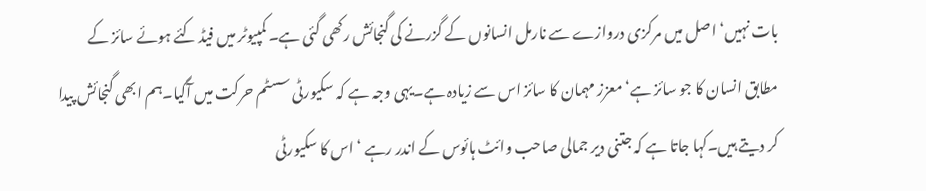بات نہیں‘ اصل میں مرکزی دروازے سے نارمل انسانوں کے گزرنے کی گنجائش رکھی گئی ہے۔ کمپیوٹر میں فیڈ کئے ہوئے سائز کے مطابق انسان کا جو سائز ہے‘ معزز مہمان کا سائز اس سے زیادہ ہے۔یہی وجہ ہے کہ سکیورٹی سسٹم حرکت میں آگیا۔ہم ابھی گنجائش پیدا کر دیتے ہیں۔کہا جاتا ہے کہ جتنی دیر جمالی صاحب وائٹ ہائوس کے اندر رہے ‘ اس کا سکیورٹی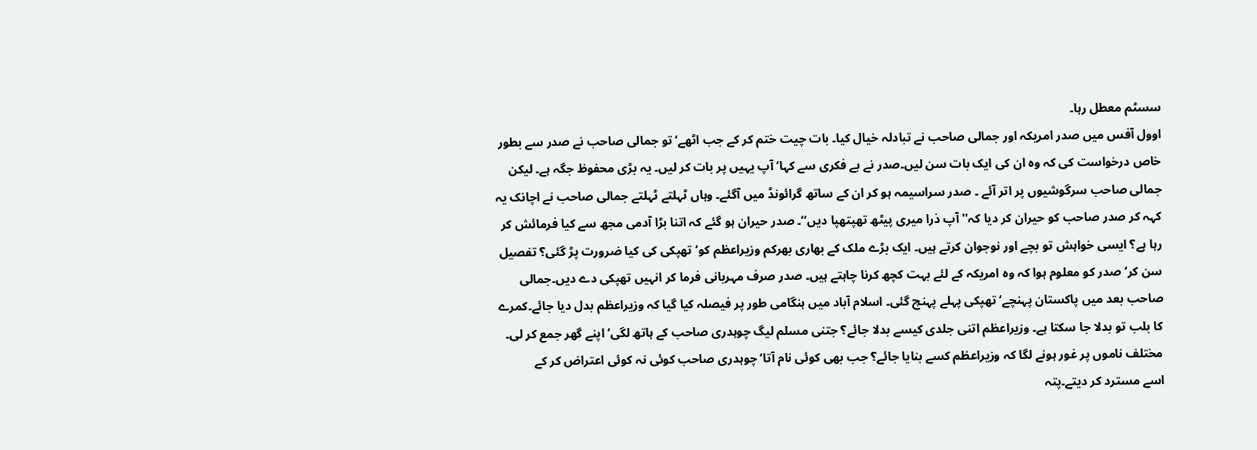سسٹم معطل رہا۔
اوول آفس میں صدر امریکہ اور جمالی صاحب نے تبادلہ خیال کیا۔ بات چیت ختم کر کے جب اٹھے‘ تو جمالی صاحب نے صدر سے بطور خاص درخواست کی کہ وہ ان کی ایک بات سن لیں۔صدر نے بے فکری سے کہا‘ آپ یہیں پر بات کر لیں۔ یہ بڑی محفوظ جگہ ہے۔ لیکن جمالی صاحب سرگوشیوں پر اتر آئے ۔ صدر سراسیمہ ہو کر ان کے ساتھ گرائونڈ میں آگئے۔ وہاں ٹہلتے ٹہلتے جمالی صاحب نے اچانک یہ کہہ کر صدر صاحب کو حیران کر دیا کہ'' آپ ذرا میری پیٹھ تھپتھپا دیں‘‘۔ صدر حیران ہو گئے کہ اتنا بڑا آدمی مجھ سے کیا فرمائش کر رہا ہے؟ ایسی خواہش تو بچے اور نوجوان کرتے ہیں۔ ایک بڑے ملک کے بھاری بھرکم وزیراعظم کو‘ تھپکی کی کیا ضرورت پڑ گئی؟ تفصیل سن کر‘ صدر کو معلوم ہوا کہ وہ امریکہ کے لئے بہت کچھ کرنا چاہتے ہیں۔ صدر صرف مہربانی فرما کر انہیں تھپکی دے دیں۔جمالی صاحب بعد میں پاکستان پہنچے‘ تھپکی پہلے پہنچ گئی۔ اسلام آباد میں ہنگامی طور پر فیصلہ کیا گیا کہ وزیراعظم بدل دیا جائے۔کمرے کا بلب تو بدلا جا سکتا ہے۔ وزیراعظم اتنی جلدی کیسے بدلا جائے؟ جتنی مسلم لیگ چوہدری صاحب کے ہاتھ لگی‘ اپنے گھر جمع کر لی۔ مختلف ناموں پر غور ہونے لگا کہ وزیراعظم کسے بنایا جائے؟ جب بھی کوئی نام آتا‘ چوہدری صاحب کوئی نہ کوئی اعتراض کر کے
اسے مسترد کر دیتے۔پتہ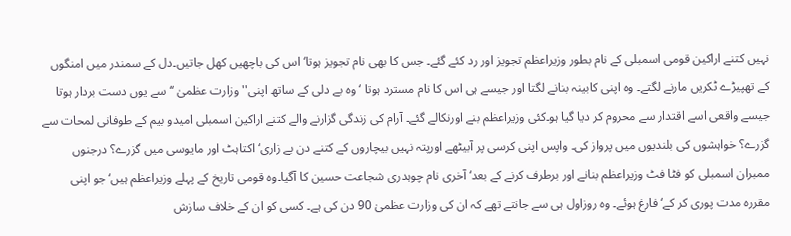نہیں کتنے اراکین قومی اسمبلی کے نام بطور وزیراعظم تجویز اور رد کئے گئے۔ جس کا بھی نام تجویز ہوتا‘ اس کی باچھیں کھل جاتیں۔دل کے سمندر میں امنگوں کے تھپیڑے ٹکریں مارنے لگتے۔ وہ اپنی کابینہ بنانے لگتا اور جیسے ہی اس کا نام مسترد ہوتا ‘ وہ بے دلی کے ساتھ اپنی''وزارت عظمیٰ ‘‘ سے یوں دست بردار ہوتا جیسے واقعی اسے اقتدار سے محروم کر دیا گیا ہو۔کئی وزیراعظم بنے اورنکالے گئے۔ آرام کی زندگی گزارنے والے کتنے اراکین اسمبلی امیدو بیم کے طوفانی لمحات سے گزرے؟ خواہشوں کی بلندیوں میں پرواز کی۔ واپس اپنی کرسی پر آبیٹھے اورپتہ نہیں بیچاروں کے کتنے دن بے زاری‘ اکتاہٹ اور مایوسی میں گزرے؟ درجنوں ممبران اسمبلی کو فٹا فٹ وزیراعظم بنانے اور برطرف کرنے کے بعد‘ آخری نام چوہدری شجاعت حسین کا آگیا۔وہ قومی تاریخ کے پہلے وزیراعظم ہیں‘ جو اپنی مقررہ مدت پوری کر کے‘ فارغ ہوئے۔ وہ روزاول ہی سے جانتے تھے کہ ان کی وزارت عظمیٰ 90 دن کی ہے۔ کسی کو ان کے خلاف سازش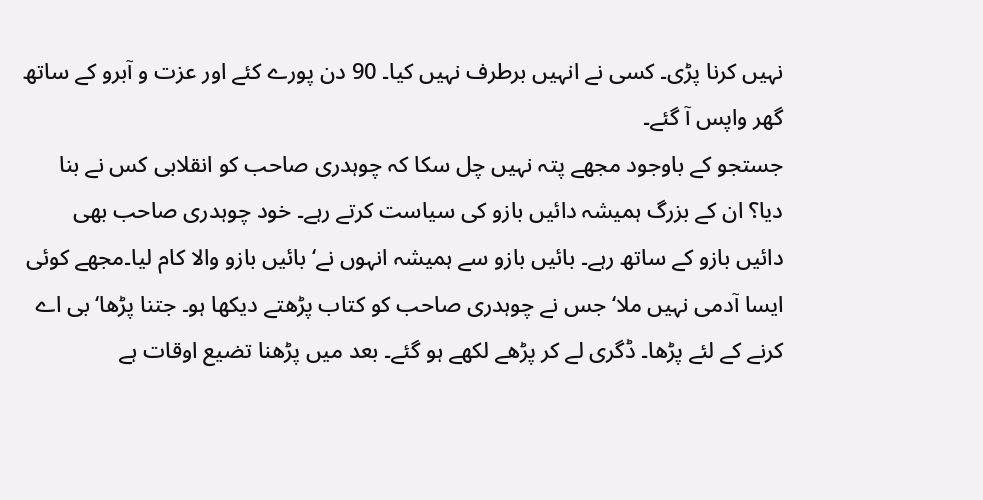نہیں کرنا پڑی۔ کسی نے انہیں برطرف نہیں کیا۔ 90 دن پورے کئے اور عزت و آبرو کے ساتھ گھر واپس آ گئے۔
جستجو کے باوجود مجھے پتہ نہیں چل سکا کہ چوہدری صاحب کو انقلابی کس نے بنا دیا؟ ان کے بزرگ ہمیشہ دائیں بازو کی سیاست کرتے رہے۔ خود چوہدری صاحب بھی دائیں بازو کے ساتھ رہے۔ بائیں بازو سے ہمیشہ انہوں نے‘ بائیں بازو والا کام لیا۔مجھے کوئی ایسا آدمی نہیں ملا‘ جس نے چوہدری صاحب کو کتاب پڑھتے دیکھا ہو۔ جتنا پڑھا‘ بی اے کرنے کے لئے پڑھا۔ ڈگری لے کر پڑھے لکھے ہو گئے۔ بعد میں پڑھنا تضیع اوقات ہے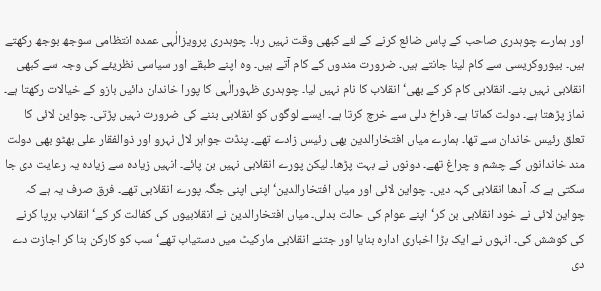اور ہمارے چوہدری صاحب کے پاس ضائع کرنے کے لئے کبھی وقت نہیں رہا۔ چوہدری پرویزالٰہی عمدہ انتظامی سوجھ بوجھ رکھتے ہیں۔ بیوروکریسی سے کام لینا جانتے ہیں۔ ضرورت مندوں کے کام آتے ہیں۔ وہ اپنے طبقے اور سیاسی نظریئے کی وجہ سے کبھی انقلابی نہیں بنے۔ انقلابی کام کر کے بھی‘ انقلاب کا نام نہیں لیا۔ چوہدری ظہورالٰہی کا پورا خاندان دائیں بازو کے خیالات رکھتا ہے۔ نماز پڑھتا ہے۔ دولت کماتا ہے۔ فراخ دلی سے خرچ کرتا ہے۔ ایسے لوگوں کو انقلابی بننے کی ضرورت نہیں پڑتی۔ چواین لائی کا تعلق رئیس خاندان سے تھا۔ ہمارے میاں افتخارالدین بھی رئیس زادے تھے۔ پنڈت جواہر لال نہرو اور ذوالفقار علی بھٹو بھی دولت مند خاندانوں کے چشم و چراغ تھے۔ دونوں نے بہت پڑھا۔ لیکن پورے انقلابی نہیں بن پائے۔ انہیں زیادہ سے زیادہ یہ رعایت دی جا سکتی ہے کہ آدھا انقلابی کہہ دیں۔ چواین لائی اور میاں افتخارالدین‘ اپنی اپنی جگہ پورے انقلابی تھے۔ فرق صرف یہ ہے کہ چواین لائی نے خود انقلابی بن کر‘اپنے عوام کی حالت بدلی۔ میاں افتخارالدین نے انقلابیوں کی کفالت کر کے‘ انقلاب برپا کرنے کی کوشش کی۔ انہوں نے ایک بڑا اخباری ادارہ بنایا اور جتنے انقلابی مارکیٹ میں دستیاب تھے‘ سب کو کارکن بنا کر اجازت دے دی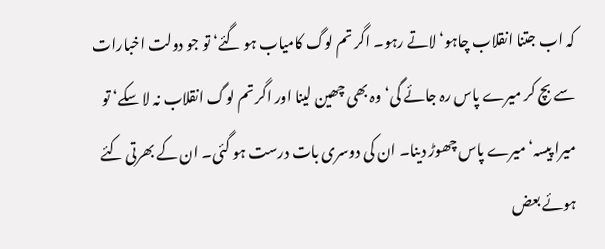کہ اب جتنا انقلاب چاہو‘ لاتے رہو۔ اگر تم لوگ کامیاب ہو گئے‘ تو جو دولت اخبارات سے بچ کر میرے پاس رہ جائے گی‘ وہ بھی چھین لینا اور اگر تم لوگ انقلاب نہ لا سکے‘ تو میرا پیسہ‘ میرے پاس چھوڑ دینا۔ ان کی دوسری بات درست ہو گئی۔ ان کے بھرتی کئے ہوئے بعض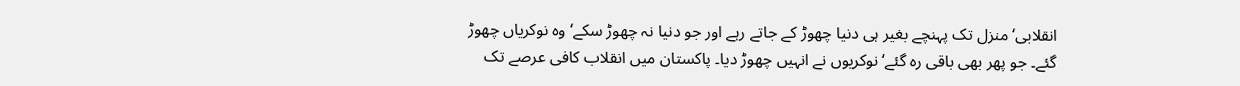انقلابی‘ منزل تک پہنچے بغیر ہی دنیا چھوڑ کے جاتے رہے اور جو دنیا نہ چھوڑ سکے‘ وہ نوکریاں چھوڑ گئے۔ جو پھر بھی باقی رہ گئے‘ نوکریوں نے انہیں چھوڑ دیا۔ پاکستان میں انقلاب کافی عرصے تک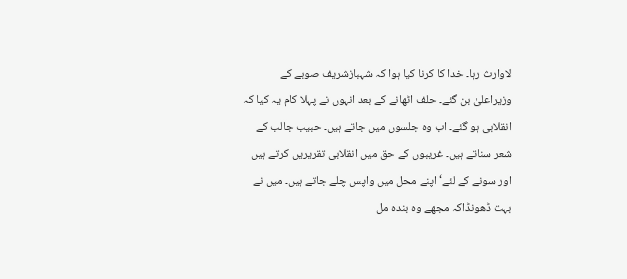لاوارث رہا۔ خدا کا کرنا کیا ہوا کہ شہبازشریف صوبے کے وزیراعلیٰ بن گئے۔ حلف اٹھانے کے بعد انہوں نے پہلا کام یہ کیا کہ انقلابی ہو گئے۔ اب وہ جلسوں میں جاتے ہیں۔ حبیب جالب کے شعر سناتے ہیں۔ غریبوں کے حق میں انقلابی تقریریں کرتے ہیں اور سونے کے لئے‘ اپنے محل میں واپس چلے جاتے ہیں۔ میں نے بہت ڈھونڈاکہ مجھے وہ بندہ مل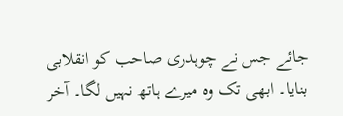جائے جس نے چوہدری صاحب کو انقلابی بنایا۔ ابھی تک وہ میرے ہاتھ نہیں لگا۔ آخر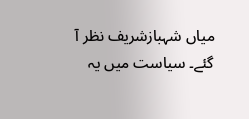میاں شہبازشریف نظر آ گئے۔ سیاست میں یہ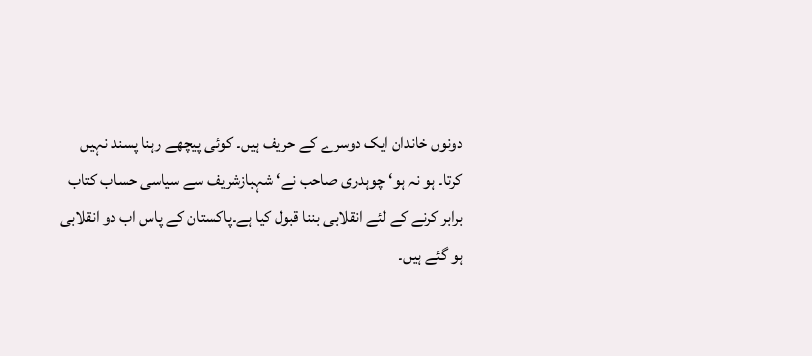دونوں خاندان ایک دوسرے کے حریف ہیں۔ کوئی پیچھے رہنا پسند نہیں کرتا۔ ہو نہ ہو‘ چوہدری صاحب نے‘ شہبازشریف سے سیاسی حساب کتاب برابر کرنے کے لئے انقلابی بننا قبول کیا ہے۔پاکستان کے پاس اب دو انقلابی ہو گئے ہیں۔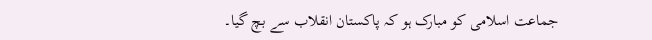جماعت اسلامی کو مبارک ہو کہ پاکستان انقلاب سے بچ گیا۔